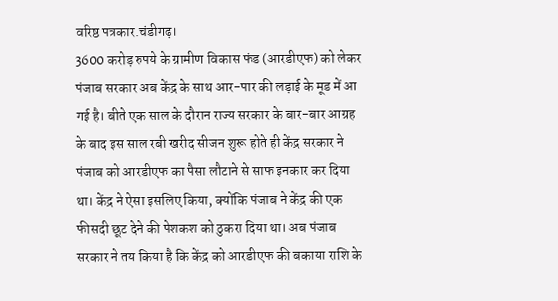वरिष्ठ पत्रकार.चंडीगढ़।
3600 करोड़ रुपये के ग्रामीण विकास फंड (आरडीएफ) को लेकर पंजाब सरकार अब केंद्र के साथ आर-पार की लड़ाई के मूड में आ गई है। बीते एक साल के दौरान राज्य सरकार के बार-बार आग्रह के बाद इस साल रबी खरीद सीजन शुरू होते ही केंद्र सरकार ने पंजाब को आरडीएफ का पैसा लौटाने से साफ इनकार कर दिया था। केंद्र ने ऐसा इसलिए किया, क्योंकि पंजाब ने केंद्र की एक फीसदी छूट देने की पेशकश को ठुकरा दिया था। अब पंजाब सरकार ने तय किया है कि केंद्र को आरडीएफ की बकाया राशि के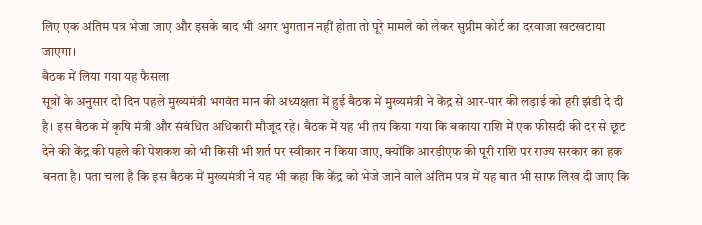लिए एक अंतिम पत्र भेजा जाए और इसके बाद भी अगर भुगतान नहीं होता तो पूरे मामले को लेकर सुप्रीम कोर्ट का दरवाजा खटखटाया जाएगा।
बैठक में लिया गया यह फैसला
सूत्रों के अनुसार दो दिन पहले मुख्यमंत्री भगवंत मान की अध्यक्षता में हुई बैठक में मुख्यमंत्री ने केंद्र से आर-पार की लड़ाई को हरी झंडी दे दी है। इस बैठक में कृषि मंत्री और संबंधित अधिकारी मौजूद रहे। बैठक में यह भी तय किया गया कि बकाया राशि में एक फीसदी की दर से छूट देने की केंद्र की पहले की पेशकश को भी किसी भी शर्त पर स्वीकार न किया जाए, क्योंकि आरडीएफ की पूरी राशि पर राज्य सरकार का हक बनता है। पता चला है कि इस बैठक में मुख्यमंत्री ने यह भी कहा कि केंद्र को भेजे जाने वाले अंतिम पत्र में यह बात भी साफ लिख दी जाए कि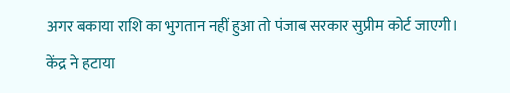अगर बकाया राशि का भुगतान नहीं हुआ तो पंजाब सरकार सुप्रीम कोर्ट जाएगी।
केंद्र ने हटाया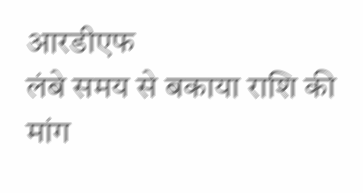आरडीएफ
लंबे समय से बकाया राशि की मांग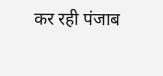कर रही पंजाब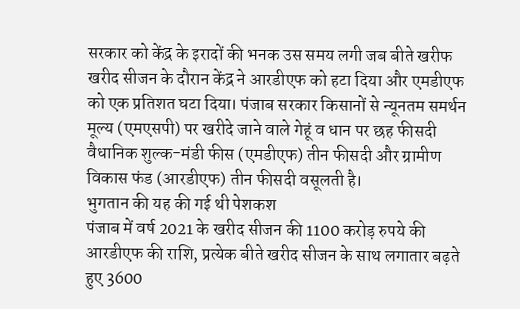सरकार को केंद्र के इरादों की भनक उस समय लगी जब बीते खरीफ खरीद सीजन के दौरान केंद्र ने आरडीएफ को हटा दिया और एमडीएफ को एक प्रतिशत घटा दिया। पंजाब सरकार किसानों से न्यूनतम समर्थन मूल्य (एमएसपी) पर खरीदे जाने वाले गेहूं व धान पर छह फीसदी वैधानिक शुल्क-मंडी फीस (एमडीएफ) तीन फीसदी और ग्रामीण विकास फंड (आरडीएफ) तीन फीसदी वसूलती है।
भुगतान की यह की गई थी पेशकश
पंजाब में वर्ष 2021 के खरीद सीजन की 1100 करोड़ रुपये की आरडीएफ की राशि, प्रत्येक बीते खरीद सीजन के साथ लगातार बढ़ते हुए 3600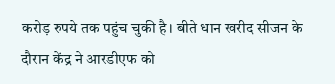करोड़ रुपये तक पहुंच चुकी है। बीते धान खरीद सीजन के दौरान केंद्र ने आरडीएफ को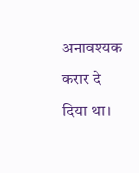अनावश्यक करार दे दिया था।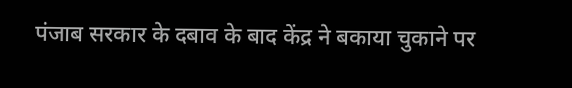पंजाब सरकार के दबाव के बाद केंद्र ने बकाया चुकाने पर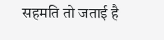सहमति तो जताई है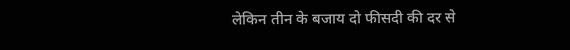लेकिन तीन के बजाय दो फीसदी की दर से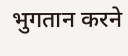भुगतान करने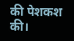की पेशकश की।